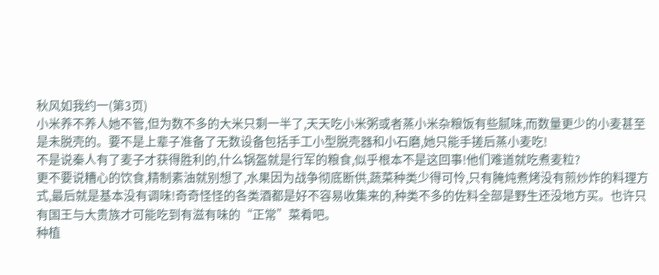秋风如我约一(第3页)
小米养不养人她不管,但为数不多的大米只剩一半了,天天吃小米粥或者蒸小米杂粮饭有些腻味,而数量更少的小麦甚至是未脱壳的。要不是上辈子准备了无数设备包括手工小型脱壳器和小石磨,她只能手搓后蒸小麦吃!
不是说秦人有了麦子才获得胜利的,什么锅盔就是行军的粮食,似乎根本不是这回事!他们难道就吃煮麦粒?
更不要说糟心的饮食,精制素油就别想了,水果因为战争彻底断供,蔬菜种类少得可怜,只有腌炖煮烤没有煎炒炸的料理方式,最后就是基本没有调味!奇奇怪怪的各类酒都是好不容易收集来的,种类不多的佐料全部是野生还没地方买。也许只有国王与大贵族才可能吃到有滋有味的“正常”菜肴吧。
种植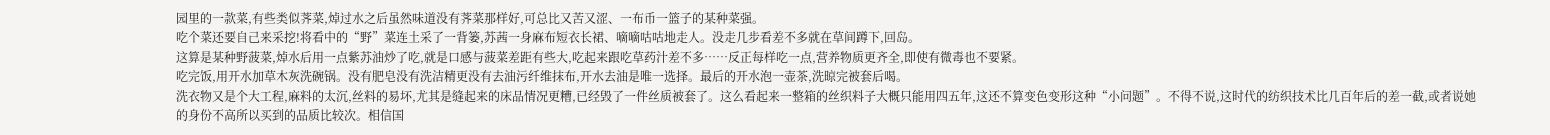园里的一款菜,有些类似荠菜,焯过水之后虽然味道没有荠菜那样好,可总比又苦又涩、一布币一篮子的某种菜强。
吃个菜还要自己来采挖!将看中的“野”菜连土采了一背篓,苏茜一身麻布短衣长裙、嘀嘀咕咕地走人。没走几步看差不多就在草间蹲下,回岛。
这算是某种野菠菜,焯水后用一点紫苏油炒了吃,就是口感与菠菜差距有些大,吃起来跟吃草药汁差不多……反正每样吃一点,营养物质更齐全,即使有微毒也不要紧。
吃完饭,用开水加草木灰洗碗锅。没有肥皂没有洗洁精更没有去油污纤维抹布,开水去油是唯一选择。最后的开水泡一壶茶,洗晾完被套后喝。
洗衣物又是个大工程,麻料的太沉,丝料的易坏,尤其是缝起来的床品情况更糟,已经毁了一件丝质被套了。这么看起来一整箱的丝织料子大概只能用四五年,这还不算变色变形这种“小问题”。不得不说,这时代的纺织技术比几百年后的差一截,或者说她的身份不高所以买到的品质比较次。相信国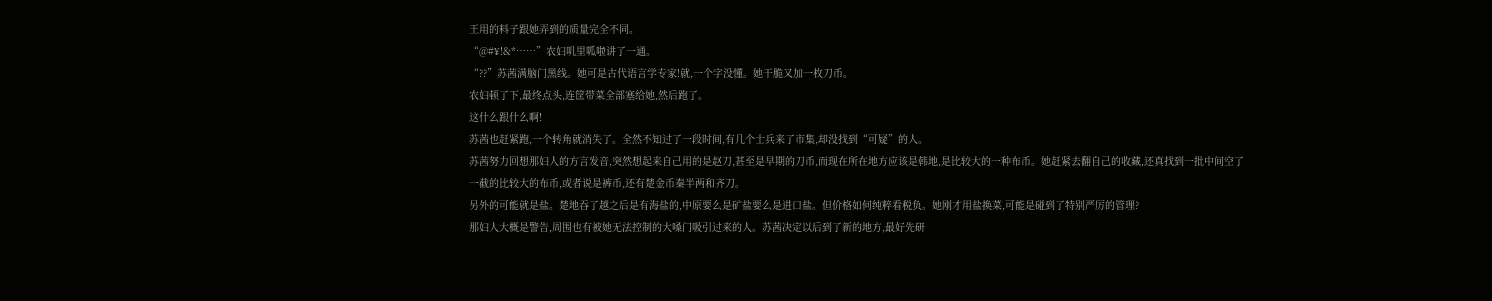王用的料子跟她弄到的质量完全不同。
“@#¥!&*……”农妇叽里呱啦讲了一通。
“??”苏茜满脑门黑线。她可是古代语言学专家!就,一个字没懂。她干脆又加一枚刀币。
农妇顿了下,最终点头,连筐带菜全部塞给她,然后跑了。
这什么跟什么啊!
苏茜也赶紧跑,一个转角就消失了。全然不知过了一段时间,有几个士兵来了市集,却没找到“可疑”的人。
苏茜努力回想那妇人的方言发音,突然想起来自己用的是赵刀,甚至是早期的刀币,而现在所在地方应该是韩地,是比较大的一种布币。她赶紧去翻自己的收藏,还真找到一批中间空了一截的比较大的布币,或者说是裤币,还有楚金币秦半两和齐刀。
另外的可能就是盐。楚地吞了越之后是有海盐的,中原要么是矿盐要么是进口盐。但价格如何纯粹看税负。她刚才用盐换菜,可能是碰到了特别严厉的管理?
那妇人大概是警告,周围也有被她无法控制的大嗓门吸引过来的人。苏茜决定以后到了新的地方,最好先研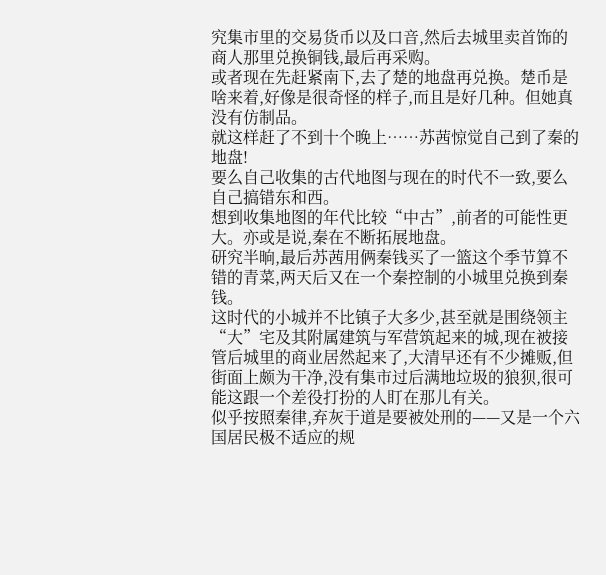究集市里的交易货币以及口音,然后去城里卖首饰的商人那里兑换铜钱,最后再采购。
或者现在先赶紧南下,去了楚的地盘再兑换。楚币是啥来着,好像是很奇怪的样子,而且是好几种。但她真没有仿制品。
就这样赶了不到十个晚上……苏茜惊觉自己到了秦的地盘!
要么自己收集的古代地图与现在的时代不一致,要么自己搞错东和西。
想到收集地图的年代比较“中古”,前者的可能性更大。亦或是说,秦在不断拓展地盘。
研究半晌,最后苏茜用俩秦钱买了一篮这个季节算不错的青菜,两天后又在一个秦控制的小城里兑换到秦钱。
这时代的小城并不比镇子大多少,甚至就是围绕领主“大”宅及其附属建筑与军营筑起来的城,现在被接管后城里的商业居然起来了,大清早还有不少摊贩,但街面上颇为干净,没有集市过后满地垃圾的狼狈,很可能这跟一个差役打扮的人盯在那儿有关。
似乎按照秦律,弃灰于道是要被处刑的——又是一个六国居民极不适应的规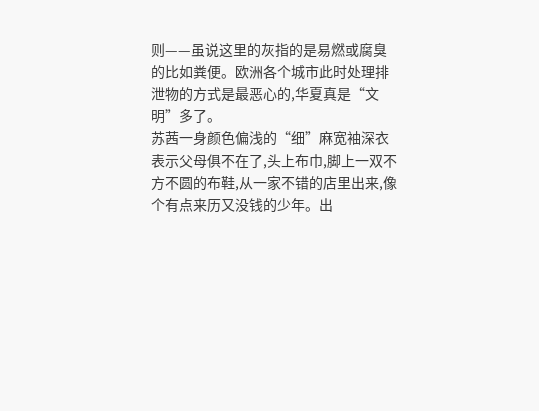则——虽说这里的灰指的是易燃或腐臭的比如粪便。欧洲各个城市此时处理排泄物的方式是最恶心的,华夏真是“文明”多了。
苏茜一身颜色偏浅的“细”麻宽袖深衣表示父母俱不在了,头上布巾,脚上一双不方不圆的布鞋,从一家不错的店里出来,像个有点来历又没钱的少年。出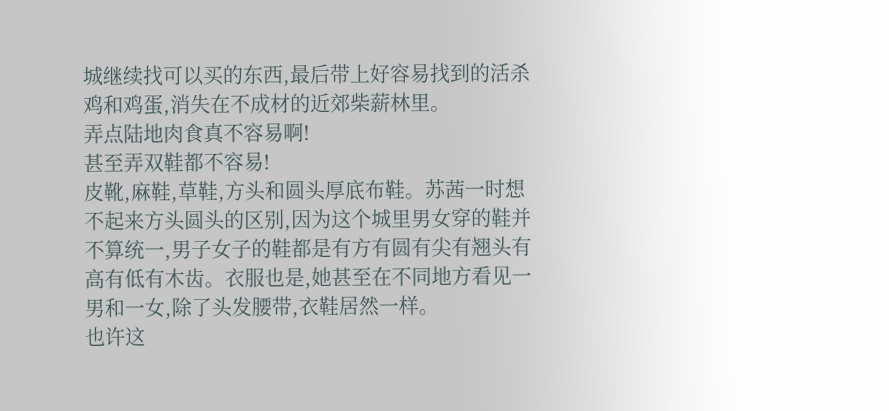城继续找可以买的东西,最后带上好容易找到的活杀鸡和鸡蛋,消失在不成材的近郊柴薪林里。
弄点陆地肉食真不容易啊!
甚至弄双鞋都不容易!
皮靴,麻鞋,草鞋,方头和圆头厚底布鞋。苏茜一时想不起来方头圆头的区别,因为这个城里男女穿的鞋并不算统一,男子女子的鞋都是有方有圆有尖有翘头有高有低有木齿。衣服也是,她甚至在不同地方看见一男和一女,除了头发腰带,衣鞋居然一样。
也许这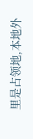里是占领地,本地外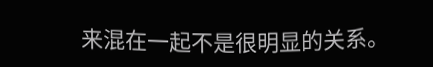来混在一起不是很明显的关系。